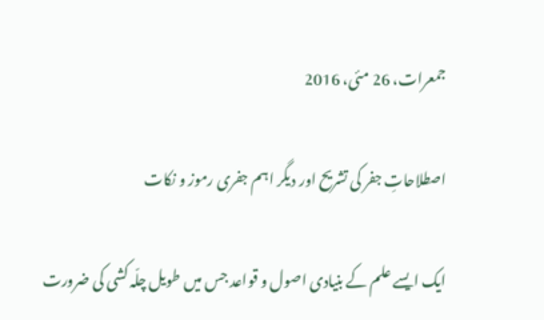جمعرات، 26 مئی، 2016

اصطلاحاتِ جفر کی تشریح اور دیگر اہم جفری رموز و نکات

ایک ایسے علم کے بنیادی اصول و قواعد جس میں طویل چلّہ کشی کی ضرورت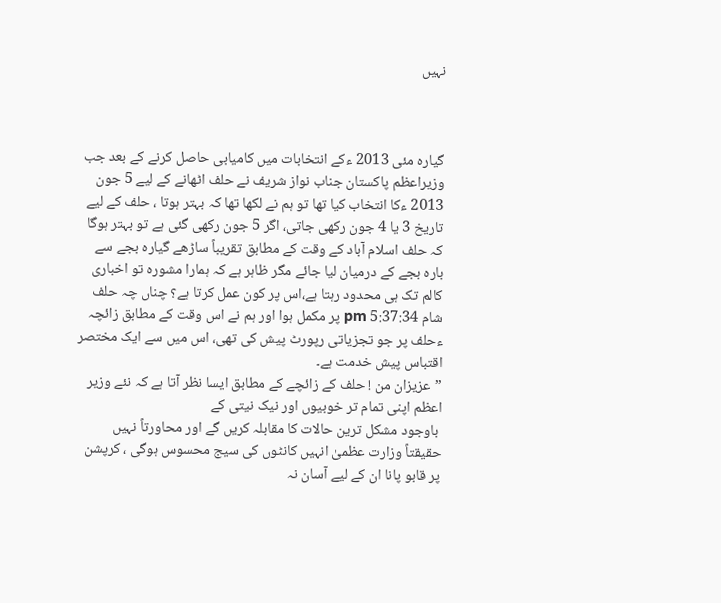نہیں



گیارہ مئی 2013 ءکے انتخابات میں کامیابی حاصل کرنے کے بعد جب وزیراعظم پاکستان جناب نواز شریف نے حلف اٹھانے کے لیے 5 جون 2013 ءکا انتخاب کیا تھا تو ہم نے لکھا تھا کہ بہتر ہوتا ، حلف کے لیے تاریخ 3 یا 4 جون رکھی جاتی، اگر 5 جون رکھی گئی ہے تو بہتر ہوگا کہ حلف اسلام آباد کے وقت کے مطابق تقریباً ساڑھے گیارہ بجے سے بارہ بجے کے درمیان لیا جائے مگر ظاہر ہے کہ ہمارا مشورہ تو اخباری کالم تک ہی محدود رہتا ہے،اس پر کون عمل کرتا ہے؟ چناں چہ حلف شام 5:37:34 pm پر مکمل ہوا اور ہم نے اس وقت کے مطابق زائچہ ءحلف پر جو تجزیاتی رپورٹ پیش کی تھی، اس میں سے ایک مختصر اقتباس پیش خدمت ہے۔
”عزیزان من ! حلف کے زائچے کے مطابق ایسا نظر آتا ہے کہ نئے وزیر اعظم اپنی تمام تر خوبیوں اور نیک نیتی کے
 باوجود مشکل ترین حالات کا مقابلہ کریں گے اور محاورتاً نہیں حقیقتاً وزارت عظمیٰ انہیں کانٹوں کی سیج محسوس ہوگی ، کرپشن پر قابو پانا ان کے لیے آسان نہ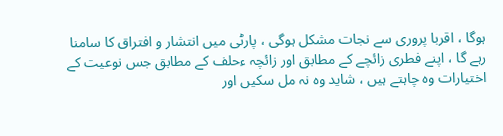ہوگا ، اقربا پروری سے نجات مشکل ہوگی ، پارٹی میں انتشار و افتراق کا سامنا رہے گا ، اپنے فطری زائچے کے مطابق اور زائچہ ءحلف کے مطابق جس نوعیت کے اختیارات وہ چاہتے ہیں ، شاید وہ نہ مل سکیں اور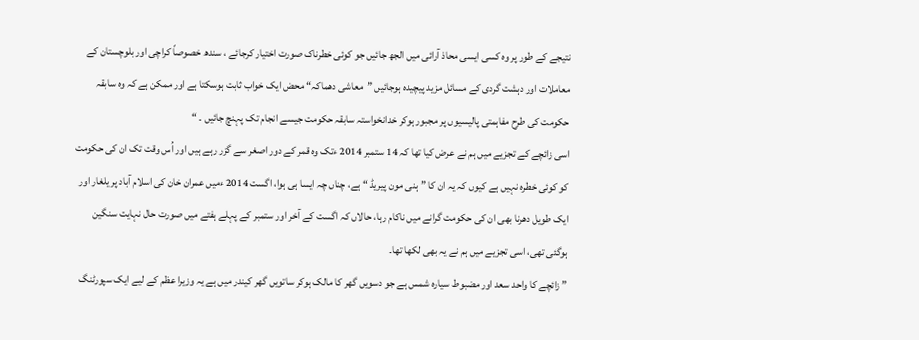نتیجے کے طور پر وہ کسی ایسی محاذ آرائی میں الجھ جائیں جو کوئی خطرناک صورت اختیار کرجائے ، سندھ خصوصاً کراچی اور بلوچستان کے معاملات اور دہشت گردی کے مسائل مزید پیچیدہ ہوجائیں ”معاشی دھماکہ“ محض ایک خواب ثابت ہوسکتا ہے اور ممکن ہے کہ وہ سابقہ حکومت کی طرح مفاہمتی پالیسیوں پر مجبور ہوکر خدانخواستہ سابقہ حکومت جیسے انجام تک پہنچ جائیں ۔ “
اسی زائچے کے تجزیے میں ہم نے عرض کیا تھا کہ 14 ستمبر 2014 ءتک وہ قمر کے دور اصغر سے گزر رہے ہیں اور اُس وقت تک ان کی حکومت کو کوئی خطرہ نہیں ہے کیوں کہ یہ ان کا ”ہنی مون پیریڈ “ ہے، چناں چہ ایسا ہی ہوا، اگست 2014 ءمیں عمران خان کی اسلام آباد پر یلغار اور ایک طویل دھرنا بھی ان کی حکومت گرانے میں ناکام رہا، حالاں کہ اگست کے آخر اور ستمبر کے پہلے ہفتے میں صورت حال نہایت سنگین ہوگئی تھی، اسی تجزیے میں ہم نے یہ بھی لکھا تھا۔
” زائچے کا واحد سعد اور مضبوط سیارہ شمس ہے جو دسویں گھر کا مالک ہوکر ساتویں گھر کیندر میں ہے یہ وزیرا عظم کے لیے ایک سپورٹنگ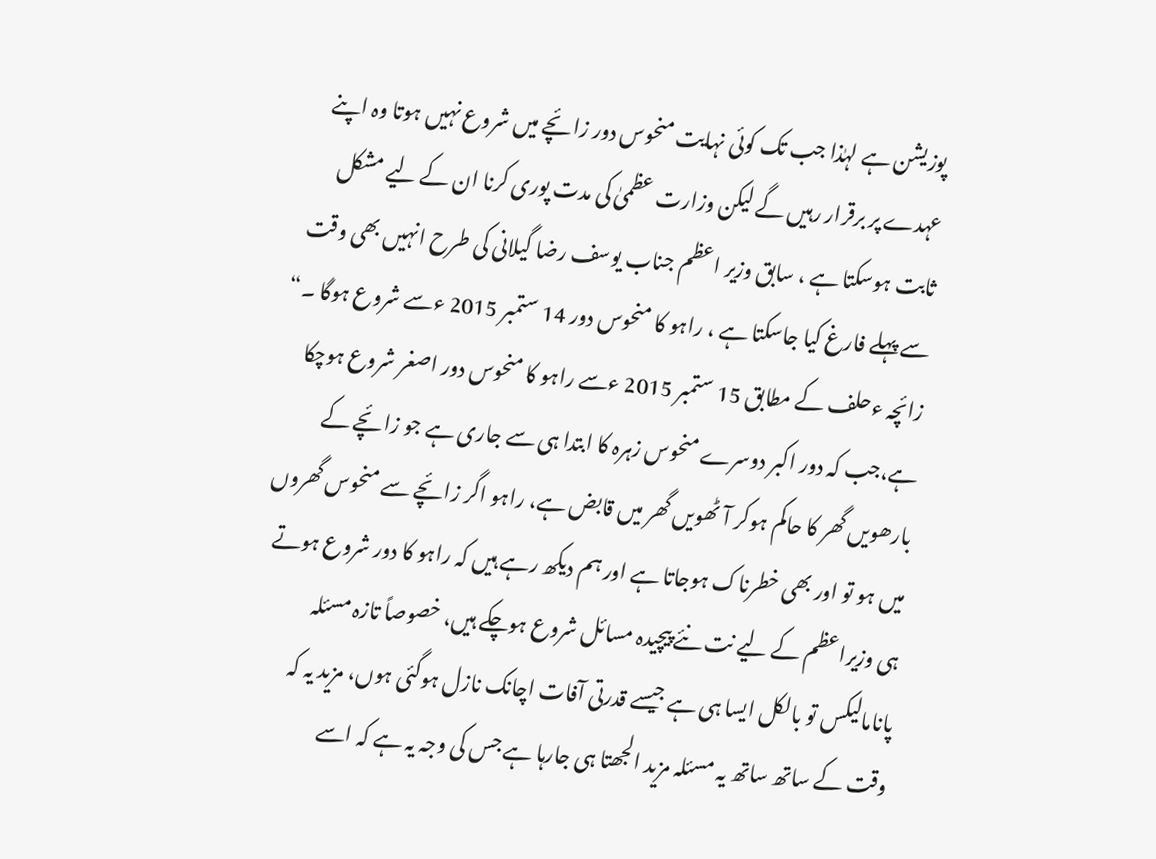پوزیشن ہے لہٰذا جب تک کوئی نہایت منحوس دور زائچے میں شروع نہیں ہوتا وہ اپنے عہدے پر برقرار رہیں گے لیکن وزارت عظمیٰ کی مدت پوری کرنا ان کے لیے مشکل ثابت ہوسکتا ہے ، سابق وزیر اعظم جناب یوسف رضا گیلانی کی طرح انہیں بھی وقت سے پہلے فارغ کیا جاسکتا ہے ، راہو کا منحوس دور 14 ستمبر 2015 ءسے شروع ہوگا ۔“
زائچہ ءحلف کے مطابق 15 ستمبر 2015 ءسے راہو کا منحوس دور اصغر شروع ہوچکا ہے،جب کہ دور اکبر دوسرے منحوس زہرہ کا ابتدا ہی سے جاری ہے جو زائچے کے بارھویں گھر کا حاکم ہوکر آٹھویں گھر میں قابض ہے، راہو اگر زائچے سے منحوس گھروں میں ہو تو اور بھی خطرناک ہوجاتا ہے اور ہم دیکھ رہے ہیں کہ راہو کا دور شروع ہوتے ہی وزیراعظم کے لیے نت نئے پیچیدہ مسائل شروع ہوچکے ہیں، خصوصاً تازہ مسئلہ پانامالیکس تو بالکل ایسا ہی ہے جیسے قدرتی آفات اچانک نازل ہوگئی ہوں، مزید یہ کہ وقت کے ساتھ ساتھ یہ مسئلہ مزید الجھتا ہی جارہا ہے جس کی وجہ یہ ہے کہ اسے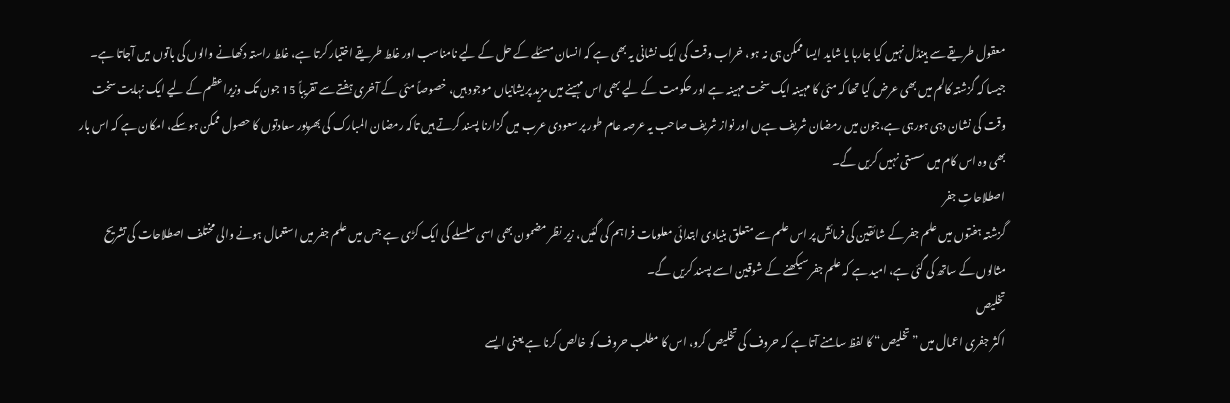معقول طریقے سے ہینڈل نہیں کیا جارہا یا شاید ایسا ممکن ہی نہ ہو، خراب وقت کی ایک نشانی یہ بھی ہے کہ انسان مسئلے کے حل کے لیے نامناسب اور غلط طریقے اختیار کرتا ہے، غلط راستہ دکھانے والوں کی باتوں میں آجاتا ہے۔
جیسا کہ گزشتہ کالم میں بھی عرض کیا تھا کہ مئی کا مہینہ ایک سخت مہینہ ہے اور حکومت کے لیے بھی اس مہینے میں مزید پریشانیاں موجود ہیں، خصوصاً مئی کے آخری ہفتے سے تقریباً 15 جون تک وزیراعظم کے لیے ایک نہایت سخت وقت کی نشان دہی ہورہی ہے،جون میں رمضان شریف ہےں اور نواز شریف صاحب یہ عرصہ عام طور پر سعودی عرب میں گزارنا پسند کرتے ہیں تاکہ رمضان المبارک کی بھرپور سعادتوں کا حصول ممکن ہوسکے، امکان ہے کہ اس بار بھی وہ اس کام میں سستی نہیں کریں گے۔
اصطلاحاتِ جفر
گزشتہ ہفتوں میں علم جفر کے شائقین کی فرمائش پر اس علم سے متعلق بنیادی ابتدائی معلومات فراہم کی گئیں، زیر نظر مضمون بھی اسی سلسلے کی ایک کڑی ہے جس میں علم جفر میں استعمال ہونے والی مختلف اصطلاحات کی تشریح مثالوں کے ساتھ کی گئی ہے، امید ہے کہ علم جفر سیکھنے کے شوقین اسے پسند کریں گے۔
تخلیص
اکثر جفری اعمال میں ”تخلیص“ کا لفظ سامنے آتا ہے کہ حروف کی تخلیص کرو، اس کا مطلب حروف کو خالص کرنا ہے یعنی ایسے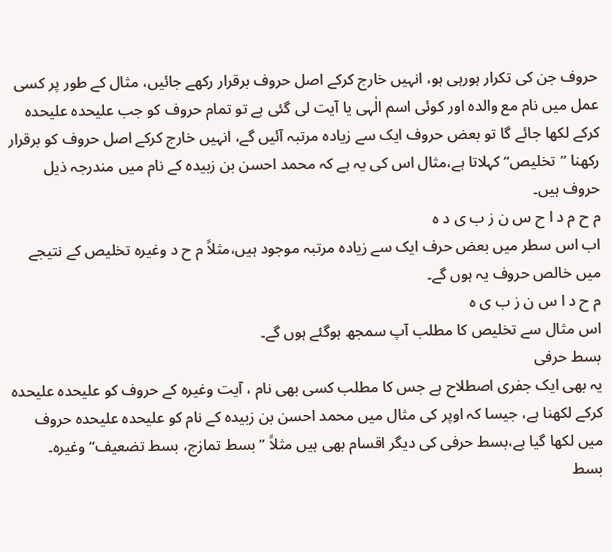حروف جن کی تکرار ہورہی ہو، انہیں خارج کرکے اصل حروف برقرار رکھے جائیں، مثال کے طور پر کسی عمل میں نام مع والدہ اور کوئی اسم الٰہی یا آیت لی گئی ہے تو تمام حروف کو جب علیحدہ علیحدہ کرکے لکھا جائے گا تو بعض حروف ایک سے زیادہ مرتبہ آئیں گے، انہیں خارج کرکے اصل حروف کو برقرار رکھنا ”تخلیص“ کہلاتا ہے،مثال اس کی یہ ہے کہ محمد احسن بن زبیدہ کے نام میں مندرجہ ذیل حروف ہیں۔
م ح م د ا ح س ن ز ب ی د ہ
اب اس سطر میں بعض حرف ایک سے زیادہ مرتبہ موجود ہیں،مثلاً م ح د وغیرہ تخلیص کے نتیجے میں خالص حروف یہ ہوں گے۔
م ح د ا س ن ز ب ی ہ
اس مثال سے تخلیص کا مطلب آپ سمجھ ہوگئے ہوں گے۔
بسط حرفی
یہ بھی ایک جفری اصطلاح ہے جس کا مطلب کسی بھی نام ، آیت وغیرہ کے حروف کو علیحدہ علیحدہ کرکے لکھنا ہے، جیسا کہ اوپر کی مثال میں محمد احسن بن زبیدہ کے نام کو علیحدہ علیحدہ حروف میں لکھا گیا ہے،بسط حرفی کی دیگر اقسام بھی ہیں مثلاً ”بسط تمازج، بسط تضعیف“ وغیرہ۔
بسط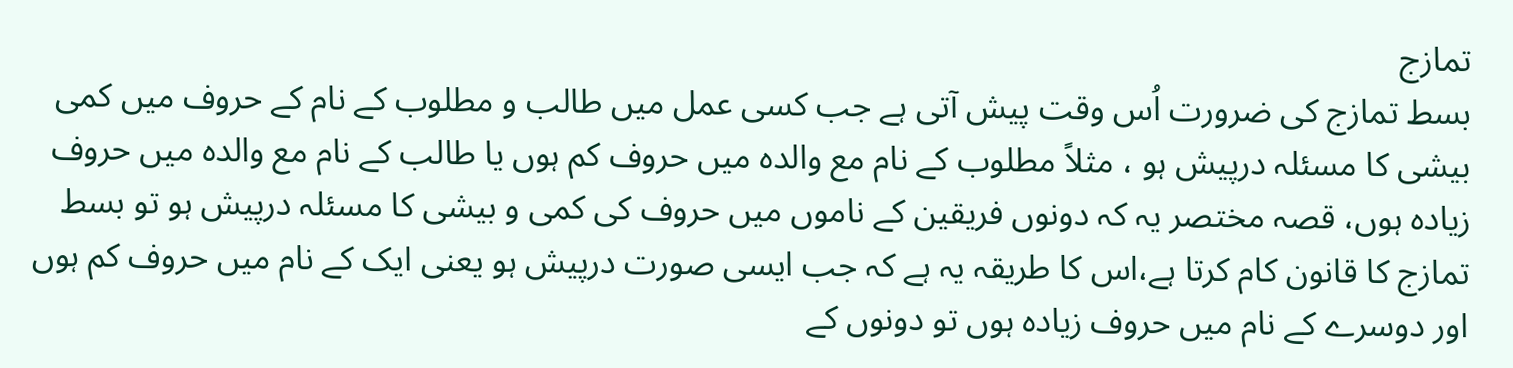تمازج
بسط تمازج کی ضرورت اُس وقت پیش آتی ہے جب کسی عمل میں طالب و مطلوب کے نام کے حروف میں کمی بیشی کا مسئلہ درپیش ہو ، مثلاً مطلوب کے نام مع والدہ میں حروف کم ہوں یا طالب کے نام مع والدہ میں حروف زیادہ ہوں، قصہ مختصر یہ کہ دونوں فریقین کے ناموں میں حروف کی کمی و بیشی کا مسئلہ درپیش ہو تو بسط تمازج کا قانون کام کرتا ہے،اس کا طریقہ یہ ہے کہ جب ایسی صورت درپیش ہو یعنی ایک کے نام میں حروف کم ہوں اور دوسرے کے نام میں حروف زیادہ ہوں تو دونوں کے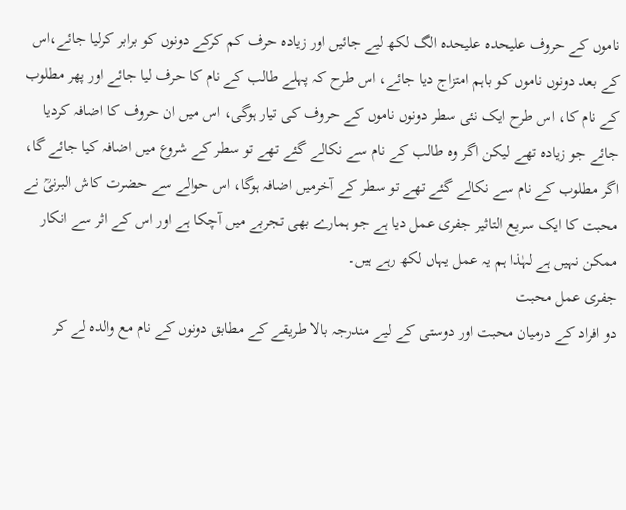ناموں کے حروف علیحدہ علیحدہ الگ لکھ لیے جائیں اور زیادہ حرف کم کرکے دونوں کو برابر کرلیا جائے،اس کے بعد دونوں ناموں کو باہم امتزاج دیا جائے، اس طرح کہ پہلے طالب کے نام کا حرف لیا جائے اور پھر مطلوب کے نام کا، اس طرح ایک نئی سطر دونوں ناموں کے حروف کی تیار ہوگی، اس میں ان حروف کا اضافہ کردیا جائے جو زیادہ تھے لیکن اگر وہ طالب کے نام سے نکالے گئے تھے تو سطر کے شروع میں اضافہ کیا جائے گا، اگر مطلوب کے نام سے نکالے گئے تھے تو سطر کے آخرمیں اضافہ ہوگا، اس حوالے سے حضرت کاش البرنیؒ نے محبت کا ایک سریع التاثیر جفری عمل دیا ہے جو ہمارے بھی تجربے میں آچکا ہے اور اس کے اثر سے انکار ممکن نہیں ہے لہٰذا ہم یہ عمل یہاں لکھ رہے ہیں۔
جفری عمل محبت
دو افراد کے درمیان محبت اور دوستی کے لیے مندرجہ بالا طریقے کے مطابق دونوں کے نام مع والدہ لے کر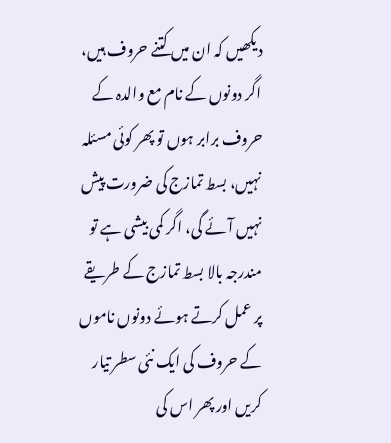دیکھیں کہ ان میں کتنے حروف ہیں، اگر دونوں کے نام مع والدہ کے حروف برابر ہوں تو پھر کوئی مسئلہ نہیں، بسط تمازج کی ضرورت پیش نہیں آئے گی، اگر کمی بیشی ہے تو مندرجہ بالا بسط تمازج کے طریقے پر عمل کرتے ہوئے دونوں ناموں کے حروف کی ایک نئی سطر تیار کریں اور پھر اس کی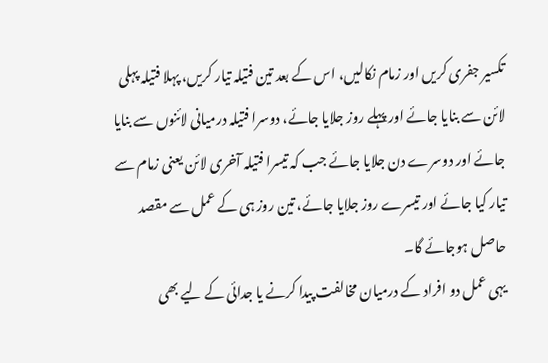تکسیر جفری کریں اور زمام نکالیں، اس کے بعد تین فتیلہ تیار کریں، پہلا فتیلہ پہلی لائن سے بنایا جائے اور پہلے روز جلایا جائے، دوسرا فتیلہ درمیانی لائنوں سے بنایا جائے اور دوسرے دن جلایا جائے جب کہ تیسرا فتیلہ آخری لائن یعنی زمام سے تیار کیا جائے اور تیسرے روز جلایا جائے، تین روز ہی کے عمل سے مقصد حاصل ہوجائے گا۔
یہی عمل دو افراد کے درمیان مخالفت پیدا کرنے یا جدائی کے لیے بھی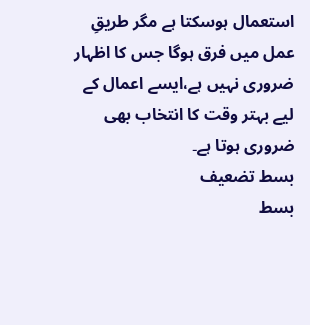استعمال ہوسکتا ہے مگر طریقِ عمل میں فرق ہوگا جس کا اظہار ضروری نہیں ہے،ایسے اعمال کے لیے بہتر وقت کا انتخاب بھی ضروری ہوتا ہے۔
بسط تضعیف
بسط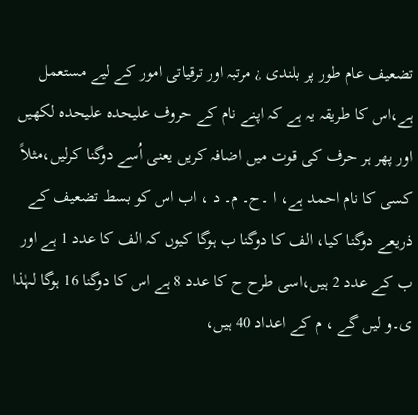تضعیف عام طور پر بلندی ¿ مرتبہ اور ترقیاتی امور کے لیے مستعمل ہے،اس کا طریقہ یہ ہے کہ اپنے نام کے حروف علیحدہ علیحدہ لکھیں اور پھر ہر حرف کی قوت میں اضافہ کریں یعنی اُسے دوگنا کرلیں،مثلاً کسی کا نام احمد ہے، ا ۔ح۔ م۔ د ، اب اس کو بسط تضعیف کے ذریعے دوگنا کیا، الف کا دوگنا ب ہوگا کیوں کہ الف کا عدد 1 ہے اور ب کے عدد 2 ہیں،اسی طرح ح کا عدد 8 ہے اس کا دوگنا 16 ہوگا لہٰذا ی۔و لیں گے ، م کے اعداد 40 ہیں،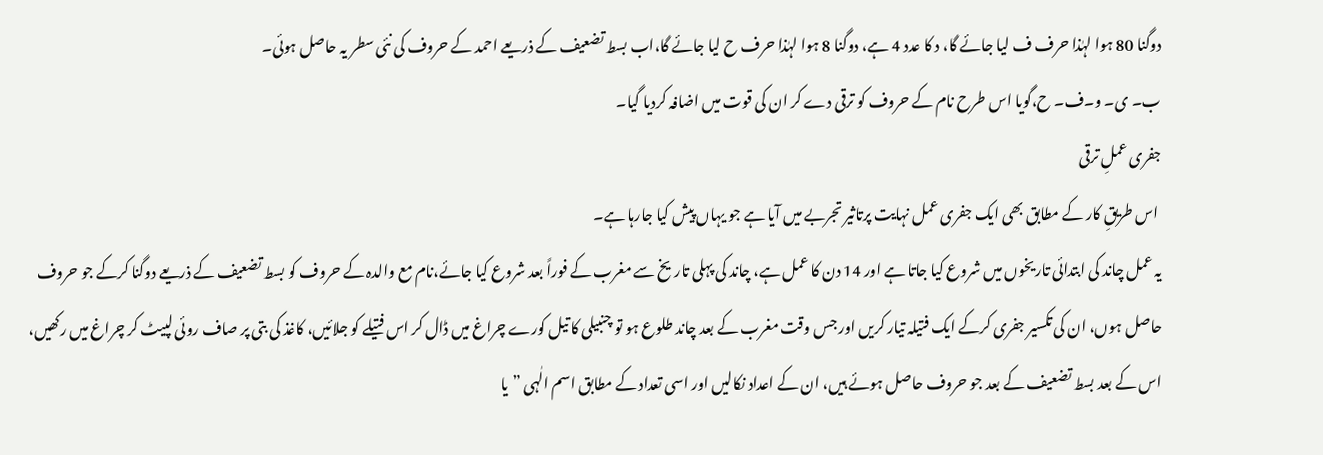دوگنا 80 ہوا لہٰذا حرف ف لیا جائے گا، د کا عدد 4 ہے، دوگنا 8 ہوا لہٰذا حرف ح لیا جائے گا،اب بسط تضعیف کے ذریعے احمد کے حروف کی نئی سطر یہ حاصل ہوئی۔
ب۔ ی۔ و۔ف۔ ح،گویا اس طرح نام کے حروف کو ترقی دے کر ان کی قوت میں اضافہ کردیا گیا۔
جفری عملِ ترقی
 اس طریقِ کار کے مطابق بھی ایک جفری عمل نہایت پرتاثیر تجربے میں آیا ہے جو یہاں پیش کیا جارہا ہے۔
یہ عمل چاند کی ابتدائی تاریخوں میں شروع کیا جاتا ہے اور 14 دن کا عمل ہے، چاند کی پہلی تاریخ سے مغرب کے فوراً بعد شروع کیا جائے،نام مع والدہ کے حروف کو بسط تضعیف کے ذریعے دوگنا کرکے جو حروف حاصل ہوں، ان کی تکسیر جفری کرکے ایک فتیلہ تیار کریں اور جس وقت مغرب کے بعد چاند طلوع ہو تو چنبیلی کا تیل کورے چراغ میں ڈال کر اس فتیلے کو جلائیں، کاغذ کی بتی پر صاف روئی لپیٹ کر چراغ میں رکھیں، اس کے بعد بسط تضعیف کے بعد جو حروف حاصل ہوئے ہیں، ان کے اعداد نکالیں اور اسی تعداد کے مطابق اسم الٰہی ”یا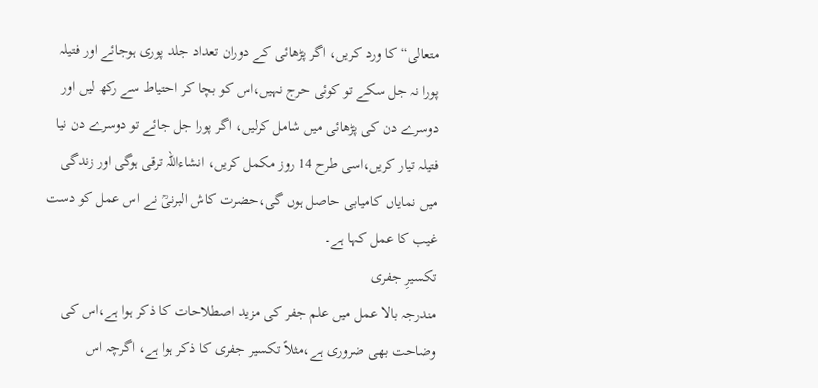متعالی“ کا ورد کریں، اگر پڑھائی کے دوران تعداد جلد پوری ہوجائے اور فتیلہ پورا نہ جل سکے تو کوئی حرج نہیں،اس کو بچا کر احتیاط سے رکھ لیں اور دوسرے دن کی پڑھائی میں شامل کرلیں، اگر پورا جل جائے تو دوسرے دن نیا فتیلہ تیار کریں،اسی طرح 14 روز مکمل کریں، انشاءاللہ ترقی ہوگی اور زندگی میں نمایاں کامیابی حاصل ہوں گی،حضرت کاش البرنیؒ نے اس عمل کو دست غیب کا عمل کہا ہے۔
تکسیرِ جفری
مندرجہ بالا عمل میں علم جفر کی مزید اصطلاحات کا ذکر ہوا ہے،اس کی وضاحت بھی ضروری ہے،مثلاً تکسیر جفری کا ذکر ہوا ہے، اگرچہ اس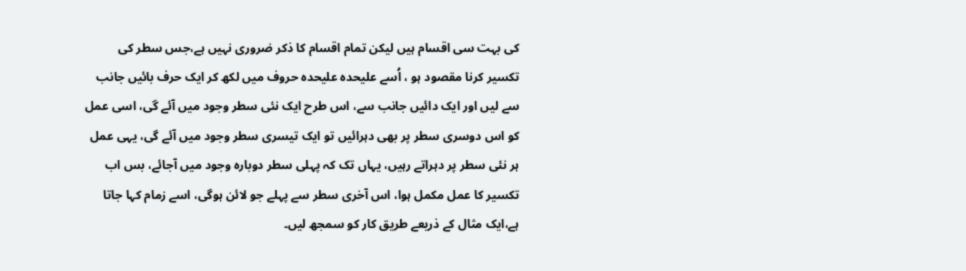کی بہت سی اقسام ہیں لیکن تمام اقسام کا ذکر ضروری نہیں ہے،جس سطر کی تکسیر کرنا مقصود ہو ، اُسے علیحدہ علیحدہ حروف میں لکھ کر ایک حرف بائیں جانب سے لیں اور ایک دائیں جانب سے، اس طرح ایک نئی سطر وجود میں آئے گی، اسی عمل کو اس دوسری سطر پر بھی دہرائیں تو ایک تیسری سطر وجود میں آئے گی، یہی عمل ہر نئی سطر پر دہراتے رہیں، یہاں تک کہ پہلی سطر دوبارہ وجود میں آجائے، بس اب تکسیر کا عمل مکمل ہوا، اس آخری سطر سے پہلے جو لائن ہوگی، اسے زمام کہا جاتا ہے،ایک مثال کے ذریعے طریق کار کو سمجھ لیں۔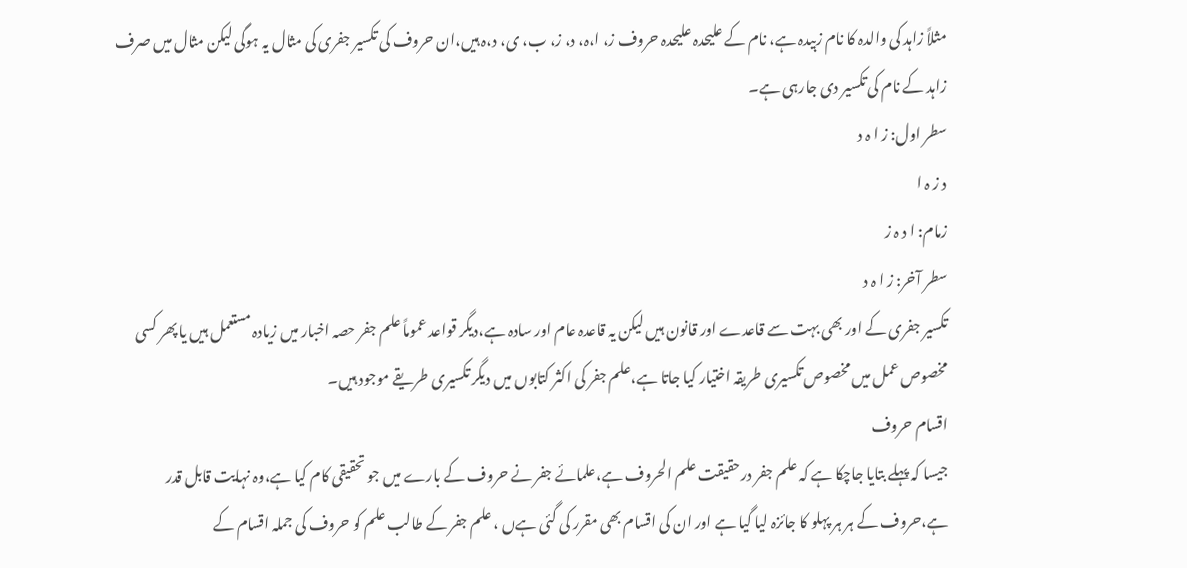مثلاً زاہد کی والدہ کا نام زبیدہ ہے، نام کے علیحدہ علیحدہ حروف ز، ا،ہ، د، ز، ب، ی، د،ہ ہیں،ان حروف کی تکسیر جفری کی مثال یہ ہوگی لیکن مثال میں صرف زاہد کے نام کی تکسیر دی جارہی ہے۔
سطر اول: ز ا ہ د
د ز ہ ا
زمام: ا د ہ ز
سطر آخر: ز ا ہ د
تکسیر جفری کے اور بھی بہت سے قاعدے اور قانون ہیں لیکن یہ قاعدہ عام اور سادہ ہے،دیگر قواعد عموماً علم جفر حصہ اخبار میں زیادہ مستعمل ہیں یا پھر کسی مخصوص عمل میں مخصوص تکسیری طریقہ اختیار کیا جاتا ہے،علم جفر کی اکثر کتابوں میں دیگر تکسیری طریقے موجود ہیں۔
اقسام حروف
جیسا کہ پہلے بتایا جاچکا ہے کہ علم جفر درحقیقت علم الحروف ہے،علمائے جفر نے حروف کے بارے میں جو تحقیقی کام کیا ہے،وہ نہایت قابل قدر ہے،حروف کے ہر ہر پہلو کا جائزہ لیا گیا ہے اور ان کی اقسام بھی مقرر کی گئی ہےں ، علم جفر کے طالب علم کو حروف کی جملہ اقسام کے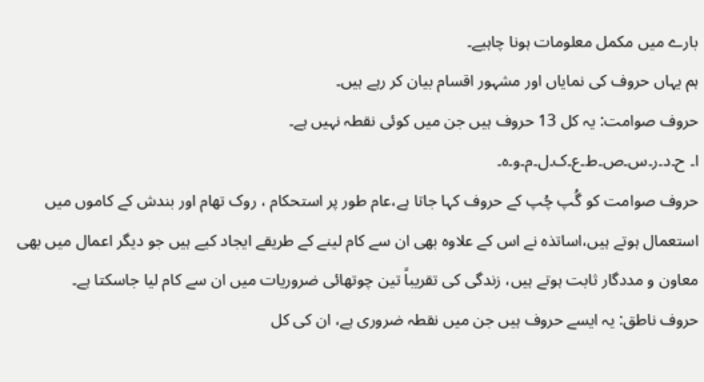بارے میں مکمل معلومات ہونا چاہیے۔
ہم یہاں حروف کی نمایاں اور مشہور اقسام بیان کر رہے ہیں۔
حروف صوامت: یہ کل 13 حروف ہیں جن میں کوئی نقطہ نہیں ہے۔
ا۔ ح۔د۔ر۔س۔ص۔ط۔ع۔ک۔ل۔م۔و۔ہ۔
حروف صوامت کو گُپ چُپ کے حروف کہا جاتا ہے،عام طور پر استحکام ، روک تھام اور بندش کے کاموں میں استعمال ہوتے ہیں،اساتذہ نے اس کے علاوہ بھی ان سے کام لینے کے طریقے ایجاد کیے ہیں جو دیگر اعمال میں بھی معاون و مددگار ثابت ہوتے ہیں، زندگی کی تقریباً تین چوتھائی ضروریات میں ان سے کام لیا جاسکتا ہے۔
حروف ناطق: یہ ایسے حروف ہیں جن میں نقطہ ضروری ہے، ان کی کل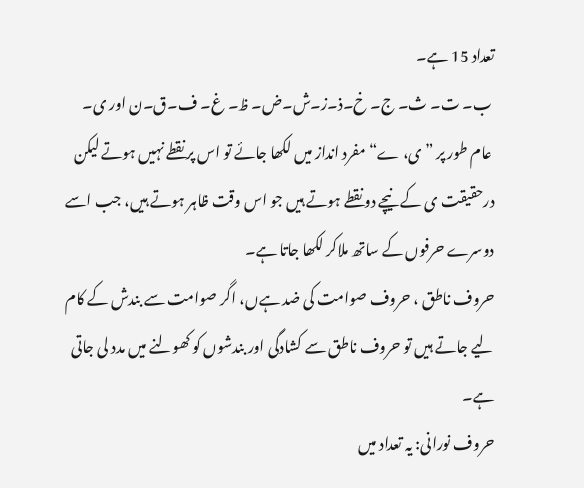تعداد 15 ہے۔
 ب۔ ت۔ ث۔ ج۔ خ۔ذ۔ز۔ش۔ض۔ ظ۔ غ۔ ف۔ق۔ن اور ی۔
 عام طور پر ”ی، ے“ مفرد انداز میں لکھا جائے تو اس پر نقطے نہیں ہوتے لیکن درحقیقت ی کے نیچے دو نقطے ہوتے ہیں جو اس وقت ظاہر ہوتے ہیں، جب اسے دوسرے حرفوں کے ساتھ ملاکر لکھا جاتا ہے۔
حروف ناطق ، حروف صوامت کی ضد ہےں، اگر صوامت سے بندش کے کام لیے جاتے ہیں تو حروف ناطق سے کشادگی اور بندشوں کو کھولنے میں مدد لی جاتی ہے۔
حروف نورانی: یہ تعداد میں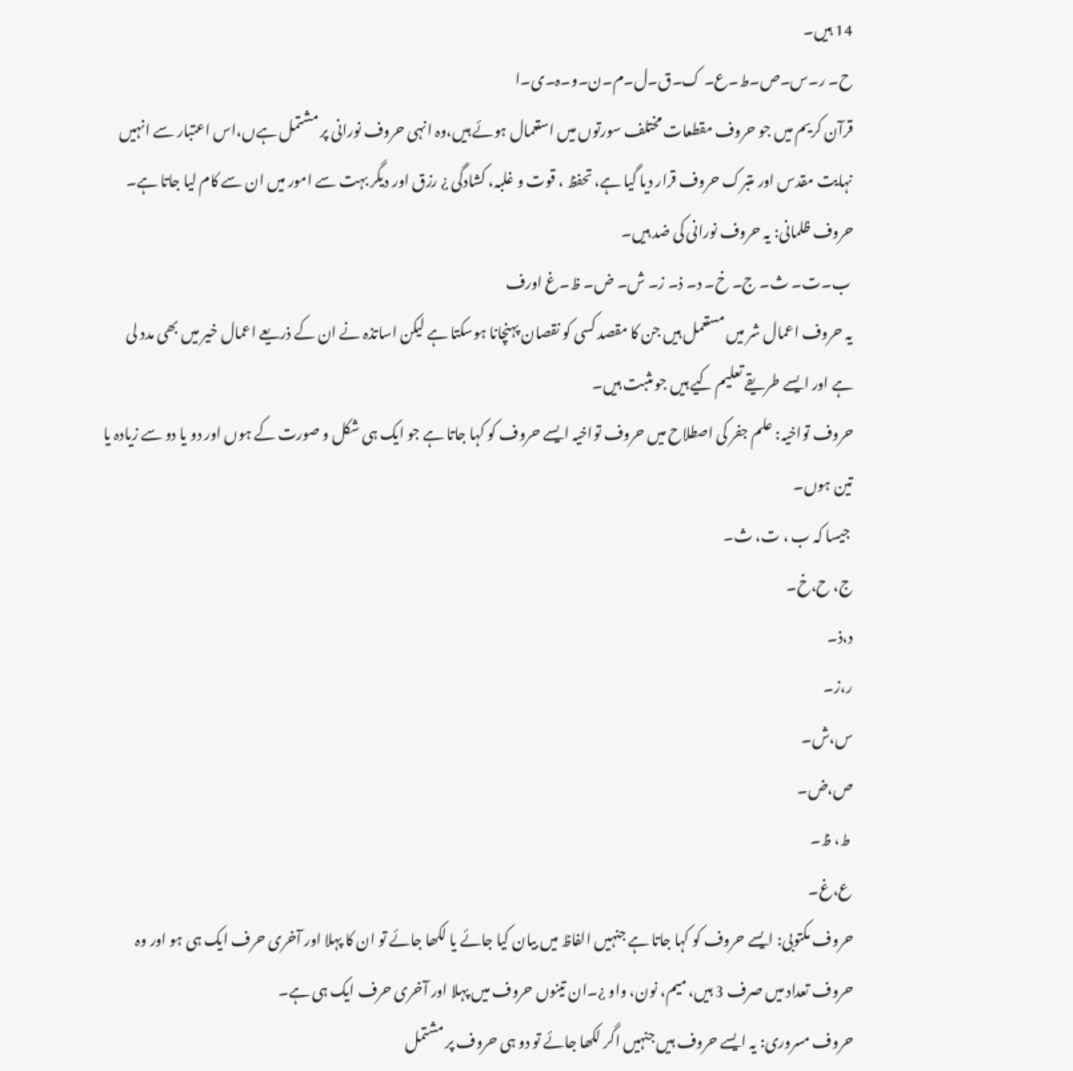14 ہیں۔
ح۔ ر۔س۔ص۔ط۔ع۔ ک۔ق۔ل۔م۔ن۔و۔ہ۔ی۔ا
قرآن کریم میں جو حروف مقطعات مختلف سورتوں میں استعمال ہوئے ہیں،وہ انہی حروف نورانی پر مشتمل ہےں،اس اعتبار سے انہیں نہایت مقدس اور متبرک حروف قرار دیا گیا ہے، تحفظ ، قوت و غلبہ، کشادگی ¿ رزق اور دیگر بہت سے امور میں ان سے کام لیا جاتا ہے۔
حروف ظلمانی: یہ حروف نورانی کی ضد ہیں۔
 ب۔ت۔ ث۔ ج۔ خ۔ د۔ ذ۔ ز۔ ش۔ ض۔ ظ۔غ اورف
یہ حروف اعمال شر میں مستعمل ہیں جن کا مقصد کسی کو نقصان پہنچانا ہوسکتا ہے لیکن اساتذہ نے ان کے ذریعے اعمال خیر میں بھی مدد لی ہے اور ایسے طریقے تعلیم کیے ہیں جو مثبت ہیں۔
حروف تواخیہ: علم جفر کی اصطلاح میں حروف تواخیہ ایسے حروف کو کہا جاتا ہے جو ایک ہی شکل و صورت کے ہوں اور دو یا دو سے زیادہ یا تین ہوں۔
 جیسا کہ ب ، ت، ث۔
ج، ح،خ۔
د،ذ۔
ر،ز۔
س،ش۔
ص،ض۔
 ط، ظ۔
ع،غ۔
حروف مکتوبی: ایسے حروف کو کہا جاتا ہے جنہیں الفاظ میں بیان کیا جائے یا لکھا جائے تو ان کا پہلا اور آخری حرف ایک ہی ہو اور وہ حروف تعداد میں صرف 3 ہیں، میم، نون، واو ¿۔ان تینوں حروف میں پہلا اور آخری حرف ایک ہی ہے۔
حروف مسروری: یہ ایسے حروف ہیں جنہیں اگر لکھا جائے تو دو ہی حروف پر مشتمل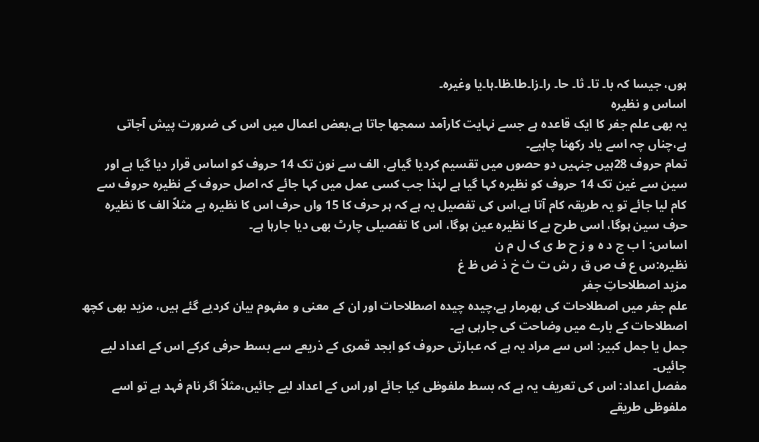ہوں، جیسا کہ با۔ تا۔ ثا۔ حا۔ را۔زا۔طا۔ظا۔ہا۔یا وغیرہ۔
اساس و نظیرہ
یہ بھی علم جفر کا ایک قاعدہ ہے جسے نہایت کارآمد سمجھا جاتا ہے،بعض اعمال میں اس کی ضرورت پیش آجاتی ہے،چناں چہ اسے یاد رکھنا چاہیے۔
تمام حروف 28ہیں جنہیں دو حصوں میں تقسیم کردیا گیاہے، الف سے نون تک 14 حروف کو اساس قرار دیا گیا ہے اور سین سے غین تک 14 حروف کو نظیرہ کہا گیا ہے لہٰذا جب کسی عمل میں کہا جائے کہ اصل حروف کے نظیرہ حروف سے کام لیا جائے تو یہ طریقہ کام آتا ہے،اس کی تفصیل یہ ہے کہ ہر حرف کا 15 واں حرف اس کا نظیرہ ہے مثلاً الف کا نظیرہ حرف سین ہوگا، اسی طرح بے کا نظیرہ عین ہوگا، اس کا تفصیلی چارٹ بھی دیا جارہا ہے۔
اساس: ا ب ج د ہ و ز ح ط ی ک ل م ن
نظیرہ:س ع ف ص ق ر ش ت ث خ ذ ض ظ غ
مزید اصطلاحاتِ جفر
علم جفر میں اصطلاحات کی بھرمار ہے،چیدہ چیدہ اصطلاحات اور ان کے معنی و مفہوم بیان کردیے گئے ہیں، مزید بھی کچھ اصطلاحات کے بارے میں وضاحت کی جارہی ہے۔
جمل یا جمل کبیر: اس سے مراد یہ ہے کہ عبارتی حروف کو ابجد قمری کے ذریعے سے بسط حرفی کرکے اس کے اعداد لیے جائیں۔
مفصل اعداد: اس کی تعریف یہ ہے کہ بسط ملفوظی کیا جائے اور اس کے اعداد لیے جائیں،مثلاً اگر نام فہد ہے تو اسے ملفوظی طریقے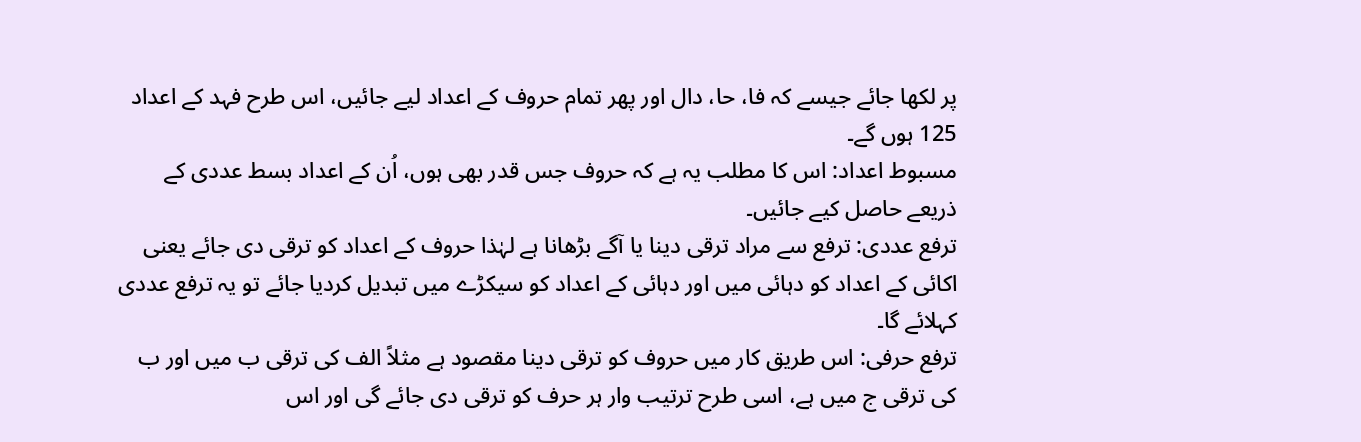پر لکھا جائے جیسے کہ فا، حا، دال اور پھر تمام حروف کے اعداد لیے جائیں، اس طرح فہد کے اعداد 125 ہوں گے۔
مسبوط اعداد: اس کا مطلب یہ ہے کہ حروف جس قدر بھی ہوں، اُن کے اعداد بسط عددی کے ذریعے حاصل کیے جائیں۔
ترفع عددی: ترفع سے مراد ترقی دینا یا آگے بڑھانا ہے لہٰذا حروف کے اعداد کو ترقی دی جائے یعنی اکائی کے اعداد کو دہائی میں اور دہائی کے اعداد کو سیکڑے میں تبدیل کردیا جائے تو یہ ترفع عددی کہلائے گا۔
ترفع حرفی: اس طریق کار میں حروف کو ترقی دینا مقصود ہے مثلاً الف کی ترقی ب میں اور ب کی ترقی ج میں ہے، اسی طرح ترتیب وار ہر حرف کو ترقی دی جائے گی اور اس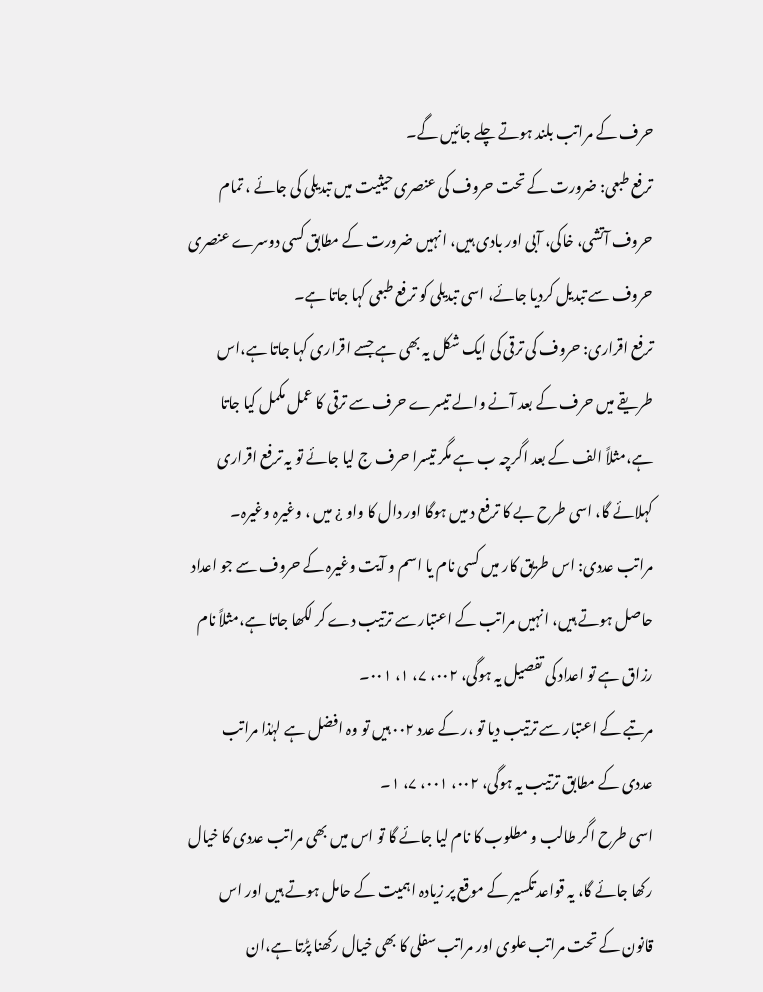حرف کے مراتب بلند ہوتے چلے جائیں گے۔
ترفع طبعی: ضرورت کے تحت حروف کی عنصری حیثیت میں تبدیلی کی جائے ، تمام حروف آتشی، خاکی، آبی اور بادی ہیں، انہیں ضرورت کے مطابق کسی دوسرے عنصری حروف سے تبدیل کردیا جائے، اسی تبدیلی کو ترفع طبعی کہا جاتا ہے۔
ترفع اقراری: حروف کی ترقی کی ایک شکل یہ بھی ہے جسے اقراری کہا جاتا ہے،اس طریقے میں حرف کے بعد آنے والے تیسرے حرف سے ترقی کا عمل مکمل کیا جاتا ہے،مثلاً الف کے بعد اگرچہ ب ہے مگر تیسرا حرف ج لیا جائے تو یہ ترفع اقراری کہلائے گا، اسی طرح بے کا ترفع د میں ہوگا اور دال کا واو ¿ میں ، وغیرہ وغیرہ۔
مراتب عددی: اس طریق کار میں کسی نام یا اسم و آیت وغیرہ کے حروف سے جو اعداد حاصل ہوتے ہیں، انہیں مراتب کے اعتبار سے ترتیب دے کر لکھا جاتا ہے،مثلاً نام رزاق ہے تو اعداد کی تفصیل یہ ہوگی، ۰۰۲، ۷، ۱، ۰۰۱۔
مرتبے کے اعتبار سے ترتیب دیا تو ،ر کے عدد ۰۰۲ ہیں تو وہ افضل ہے لہٰذا مراتب عددی کے مطابق ترتیب یہ ہوگی، ۰۰۲، ۰۰۱، ۷، ۱۔
اسی طرح اگر طالب و مطلوب کا نام لیا جائے گا تو اس میں بھی مراتب عددی کا خیال رکھا جائے گا، یہ قواعد تکسیر کے موقع پر زیادہ اہمیت کے حامل ہوتے ہیں اور اس قانون کے تحت مراتب علوی اور مراتب سفلی کا بھی خیال رکھنا پڑتا ہے،ان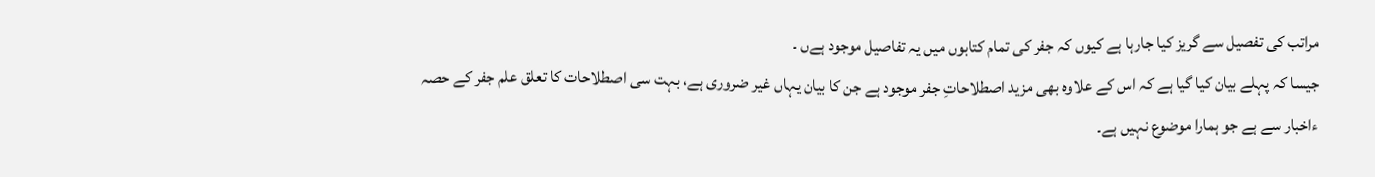مراتب کی تفصیل سے گریز کیا جارہا ہے کیوں کہ جفر کی تمام کتابوں میں یہ تفاصیل موجود ہےں ۔
جیسا کہ پہلے بیان کیا گیا ہے کہ اس کے علاوہ بھی مزید اصطلاحاتِ جفر موجود ہے جن کا بیان یہاں غیر ضروری ہے، بہت سی اصطلاحات کا تعلق علم جفر کے حصہ ءاخبار سے ہے جو ہمارا موضوع نہیں ہے۔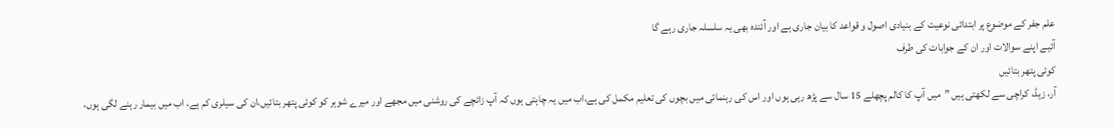علم جفر کے موضوع پر ابتدائی نوعیت کے بنیادی اصول و قواعد کا بیان جاری ہے اور آئندہ بھی یہ سلسلہ جاری رہے گا
آئیے اپنے سوالات اور ان کے جوابات کی طرف
کوئی پتھر بتائیں
آر، زیڈ، کراچی سے لکھتی ہیں ”میں آپ کا کالم پچھلے 15 سال سے پڑھ رہی ہوں اور اس کی رہنمائی میں بچوں کی تعلیم مکمل کی ہے،اب میں یہ چاہتی ہوں کہ آپ زائچے کی روشنی میں مجھے اور میرے شوہر کو کوئی پتھر بتائیں،ان کی سیلری کم ہے، اب میں بیمار رہنے لگی ہوں،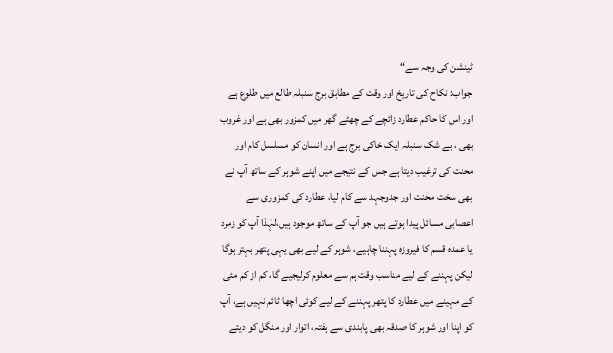ٹینشن کی وجہ سے“
جواب: نکاح کی تاریخ اور وقت کے مطابق برج سنبلہ طالع میں طلوع ہے اور اس کا حاکم عطارد زائچے کے چھٹے گھر میں کمزور بھی ہے اور غروب بھی ، بے شک سنبلہ ایک خاکی برج ہے اور انسان کو مسلسل کام اور محنت کی ترغیب دیتا ہے جس کے نتیجے میں اپنے شوہر کے ساتھ آپ نے بھی سخت محنت اور جدوجہد سے کام لیا، عطارد کی کمزوری سے اعصابی مسائل پیدا ہوتے ہیں جو آپ کے ساتھ موجود ہیں،لہٰذا آپ کو زمرد یا عمدہ قسم کا فیروزہ پہننا چاہیے، شوہر کے لیے بھی یہی پتھر بہتر ہوگا لیکن پہننے کے لیے مناسب وقت ہم سے معلوم کرلیجیے گا، کم از کم مئی کے مہینے میں عطارد کا پتھر پہننے کے لیے کوئی اچھا ٹائم نہیں ہے، آپ کو اپنا اور شوہر کا صدقہ بھی پابندی سے ہفتہ، اتوار اور منگل کو دیتے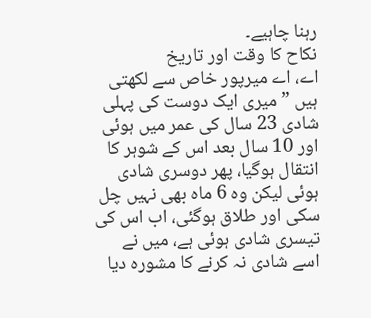رہنا چاہیے۔
نکاح کا وقت اور تاریخ
اے، اے میرپور خاص سے لکھتی ہیں ”میری ایک دوست کی پہلی شادی 23 سال کی عمر میں ہوئی اور 10 سال بعد اس کے شوہر کا انتقال ہوگیا، پھر دوسری شادی ہوئی لیکن وہ 6 ماہ بھی نہیں چل سکی اور طلاق ہوگئی، اب اس کی تیسری شادی ہوئی ہے، میں نے اسے شادی نہ کرنے کا مشورہ دیا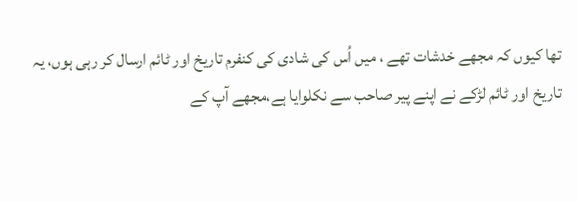تھا کیوں کہ مجھے خدشات تھے ، میں اُس کی شادی کی کنفرم تاریخ اور ٹائم ارسال کر رہی ہوں، یہ تاریخ اور ٹائم لڑکے نے اپنے پیر صاحب سے نکلوایا ہے،مجھے آپ کے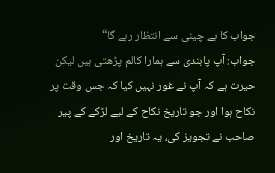جواب کا بے چینی سے انتظار رہے گا“
جواب: آپ پابندی سے ہمارا کالم پڑھتی ہیں لیکن حیرت ہے کہ آپ نے غور نہیں کیا کہ جس وقت پر نکاح ہوا اور جو تاریخ نکاح کے لیے لڑکے کے پیر صاحب نے تجویز کی، یہ تاریخ اور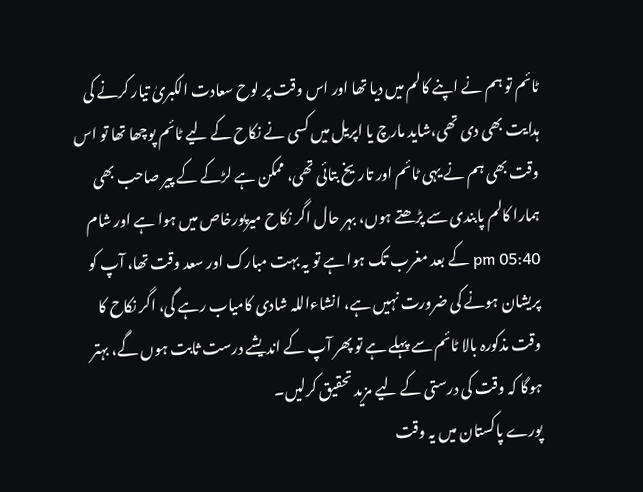ٹائم تو ہم نے اپنے کالم میں دیا تھا اور اس وقت پر لوح سعادت الکبریٰ تیار کرنے کی ہدایت بھی دی تھی،شاید مارچ یا اپریل میں کسی نے نکاح کے لیے ٹائم پوچھا تھا تو اس وقت بھی ہم نے یہی ٹائم اور تاریخ بتائی تھی، ممکن ہے لڑکے کے پیر صاحب بھی ہمارا کالم پابندی سے پڑھتے ہوں، بہر حال اگر نکاح میرپورخاص میں ہوا ہے اور شام 05:40 pm کے بعد مغرب تک ہوا ہے تو یہ بہت مبارک اور سعد وقت تھا، آپ کو پریشان ہونے کی ضرورت نہیں ہے، انشاءاللہ شادی کامیاب رہے گی، اگر نکاح کا وقت مذکورہ بالا ٹائم سے پہلے ہے تو پھر آپ کے اندیشے درست ثابت ہوں گے، بہتر ہوگا کہ وقت کی درستی کے لیے مزید تحقیق کرلیں۔
پورے پاکستان میں یہ وقت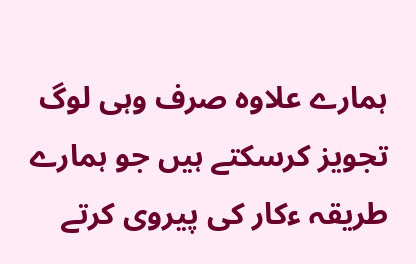ہمارے علاوہ صرف وہی لوگ تجویز کرسکتے ہیں جو ہمارے طریقہ ءکار کی پیروی کرتے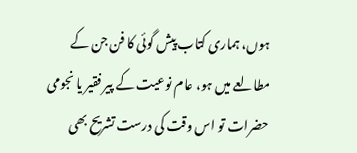ہوں، ہماری کتاب پیش گوئی کا فن جن کے مطالعے میں ہو، عام نوعیت کے پیر فقیر یا نجومی حضرات تو اس وقت کی درست تشریح بھی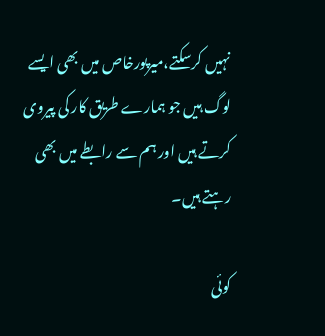نہیں کرسکتے،میرپورخاص میں بھی ایسے لوگ ہیں جو ہمارے طریق کار کی پیروی کرتے ہیں اور ہم سے رابطے میں بھی رہتے ہیں۔

کوئی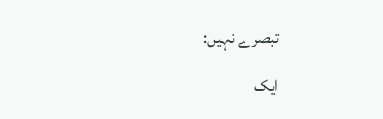تبصرے نہیں:

ایک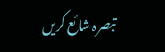تبصرہ شائع کریں